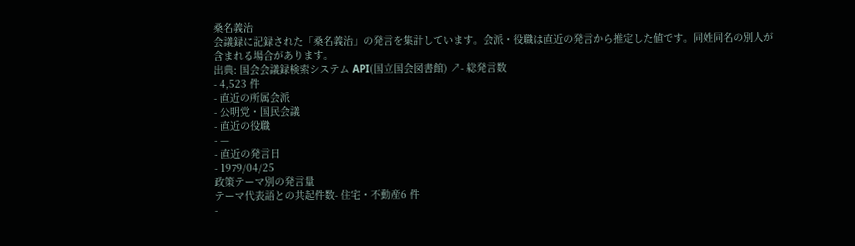桑名義治
会議録に記録された「桑名義治」の発言を集計しています。会派・役職は直近の発言から推定した値です。同姓同名の別人が含まれる場合があります。
出典: 国会会議録検索システム API(国立国会図書館) ↗- 総発言数
- 4,523 件
- 直近の所属会派
- 公明党・国民会議
- 直近の役職
- —
- 直近の発言日
- 1979/04/25
政策テーマ別の発言量
テーマ代表語との共起件数- 住宅・不動産6 件
-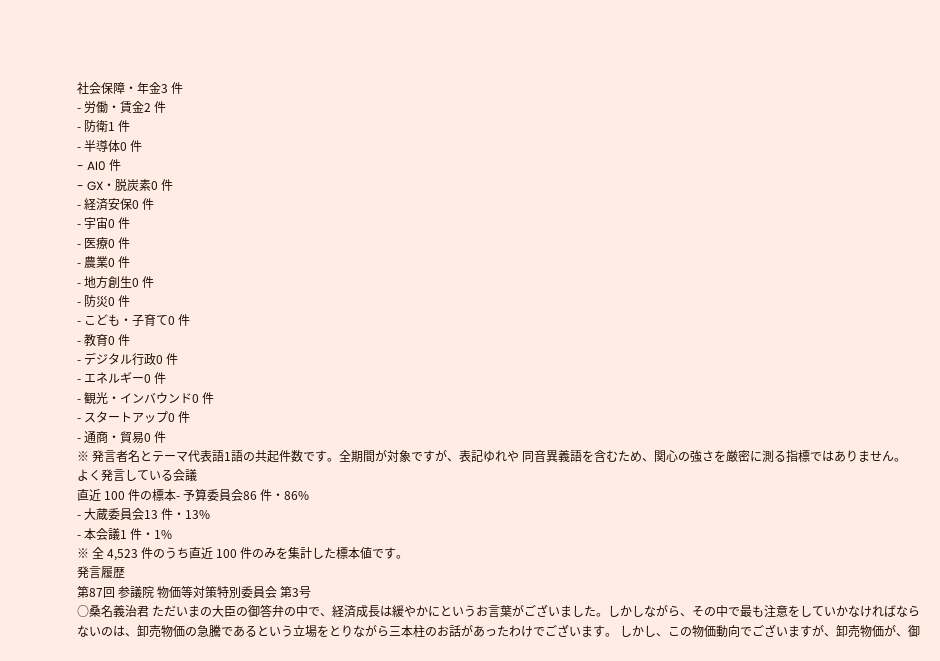社会保障・年金3 件
- 労働・賃金2 件
- 防衛1 件
- 半導体0 件
- AI0 件
- GX・脱炭素0 件
- 経済安保0 件
- 宇宙0 件
- 医療0 件
- 農業0 件
- 地方創生0 件
- 防災0 件
- こども・子育て0 件
- 教育0 件
- デジタル行政0 件
- エネルギー0 件
- 観光・インバウンド0 件
- スタートアップ0 件
- 通商・貿易0 件
※ 発言者名とテーマ代表語1語の共起件数です。全期間が対象ですが、表記ゆれや 同音異義語を含むため、関心の強さを厳密に測る指標ではありません。
よく発言している会議
直近 100 件の標本- 予算委員会86 件・86%
- 大蔵委員会13 件・13%
- 本会議1 件・1%
※ 全 4,523 件のうち直近 100 件のみを集計した標本値です。
発言履歴
第87回 参議院 物価等対策特別委員会 第3号
○桑名義治君 ただいまの大臣の御答弁の中で、経済成長は緩やかにというお言葉がございました。しかしながら、その中で最も注意をしていかなければならないのは、卸売物価の急騰であるという立場をとりながら三本柱のお話があったわけでございます。 しかし、この物価動向でございますが、卸売物価が、御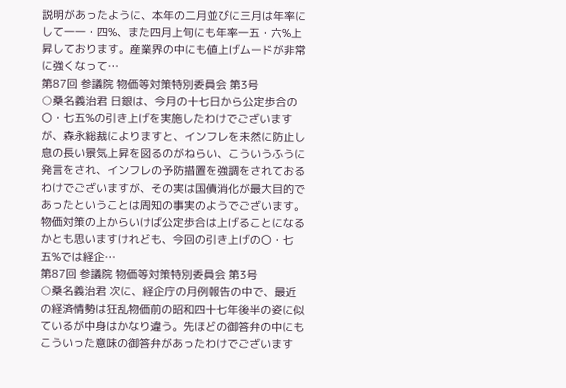説明があったように、本年の二月並びに三月は年率にして一一・四%、また四月上旬にも年率一五・六%上昇しております。産業界の中にも値上げムードが非常に強くなって…
第87回 参議院 物価等対策特別委員会 第3号
○桑名義治君 日銀は、今月の十七日から公定歩合の〇・七五%の引き上げを実施したわけでございますが、森永総裁によりますと、インフレを未然に防止し息の長い景気上昇を図るのがねらい、こういうふうに発言をされ、インフレの予防措置を強調をされておるわけでございますが、その実は国債消化が最大目的であったということは周知の事実のようでございます。物価対策の上からいけば公定歩合は上げることになるかとも思いますけれども、今回の引き上げの〇・七五%では経企…
第87回 参議院 物価等対策特別委員会 第3号
○桑名義治君 次に、経企庁の月例報告の中で、最近の経済情勢は狂乱物価前の昭和四十七年後半の姿に似ているが中身はかなり違う。先ほどの御答弁の中にもこういった意味の御答弁があったわけでございます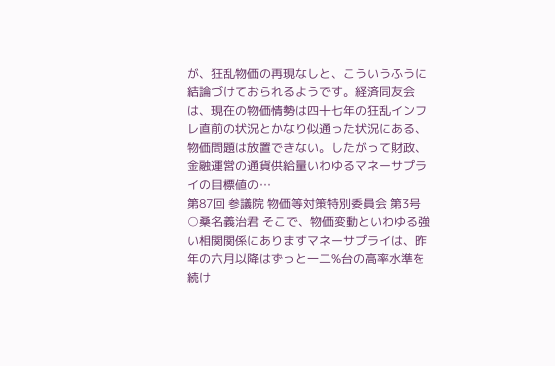が、狂乱物価の再現なしと、こういうふうに結論づけておられるようです。経済同友会は、現在の物価情勢は四十七年の狂乱インフレ直前の状況とかなり似通った状況にある、物価問題は放置できない。したがって財政、金融運営の通貨供給量いわゆるマネーサプライの目標値の…
第87回 参議院 物価等対策特別委員会 第3号
○桑名義治君 そこで、物価変動といわゆる強い相関関係にありますマネーサプライは、昨年の六月以降はずっと一二%台の高率水準を続け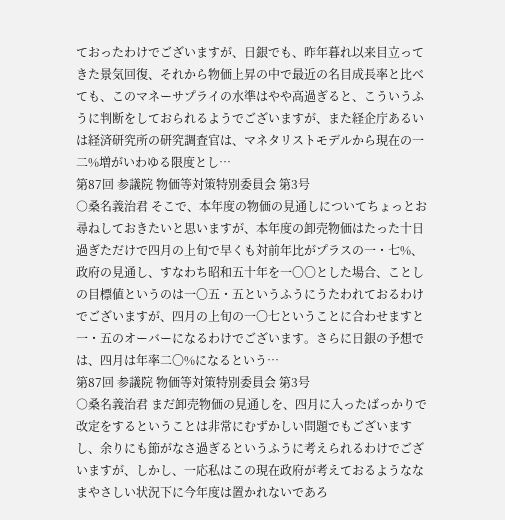ておったわけでございますが、日銀でも、昨年暮れ以来目立ってきた景気回復、それから物価上昇の中で最近の名目成長率と比べても、このマネーサプライの水準はやや高過ぎると、こういうふうに判断をしておられるようでございますが、また経企庁あるいは経済研究所の研究調査官は、マネタリストモデルから現在の一二%増がいわゆる限度とし…
第87回 参議院 物価等対策特別委員会 第3号
○桑名義治君 そこで、本年度の物価の見通しについてちょっとお尋ねしておきたいと思いますが、本年度の卸売物価はたった十日過ぎただけで四月の上旬で早くも対前年比がプラスの一・七%、政府の見通し、すなわち昭和五十年を一〇〇とした場合、ことしの目標値というのは一〇五・五というふうにうたわれておるわけでございますが、四月の上旬の一〇七ということに合わせますと一・五のオーバーになるわけでございます。さらに日銀の予想では、四月は年率二〇%になるという…
第87回 参議院 物価等対策特別委員会 第3号
○桑名義治君 まだ卸売物価の見通しを、四月に入ったばっかりで改定をするということは非常にむずかしい問題でもございますし、余りにも節がなさ過ぎるというふうに考えられるわけでございますが、しかし、一応私はこの現在政府が考えておるようななまやさしい状況下に今年度は置かれないであろ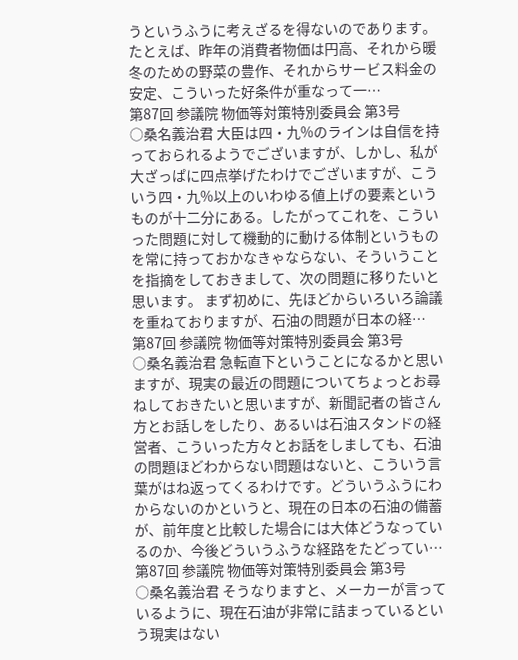うというふうに考えざるを得ないのであります。たとえば、昨年の消費者物価は円高、それから暖冬のための野菜の豊作、それからサービス料金の安定、こういった好条件が重なって一…
第87回 参議院 物価等対策特別委員会 第3号
○桑名義治君 大臣は四・九%のラインは自信を持っておられるようでございますが、しかし、私が大ざっぱに四点挙げたわけでございますが、こういう四・九%以上のいわゆる値上げの要素というものが十二分にある。したがってこれを、こういった問題に対して機動的に動ける体制というものを常に持っておかなきゃならない、そういうことを指摘をしておきまして、次の問題に移りたいと思います。 まず初めに、先ほどからいろいろ論議を重ねておりますが、石油の問題が日本の経…
第87回 参議院 物価等対策特別委員会 第3号
○桑名義治君 急転直下ということになるかと思いますが、現実の最近の問題についてちょっとお尋ねしておきたいと思いますが、新聞記者の皆さん方とお話しをしたり、あるいは石油スタンドの経営者、こういった方々とお話をしましても、石油の問題ほどわからない問題はないと、こういう言葉がはね返ってくるわけです。どういうふうにわからないのかというと、現在の日本の石油の備蓄が、前年度と比較した場合には大体どうなっているのか、今後どういうふうな経路をたどってい…
第87回 参議院 物価等対策特別委員会 第3号
○桑名義治君 そうなりますと、メーカーが言っているように、現在石油が非常に詰まっているという現実はない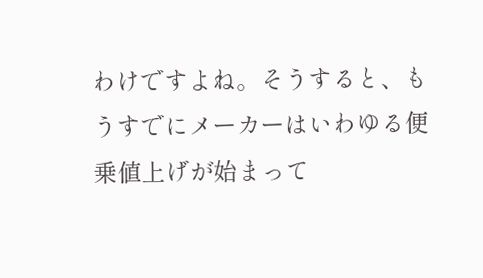わけですよね。そうすると、もうすでにメーカーはいわゆる便乗値上げが始まって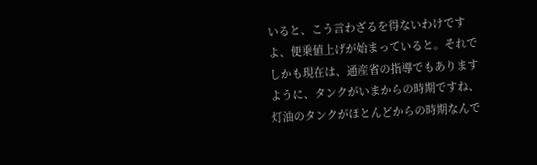いると、こう言わざるを得ないわけですよ、便乗値上げが始まっていると。それでしかも現在は、通産省の指導でもありますように、タンクがいまからの時期ですね、灯油のタンクがほとんどからの時期なんで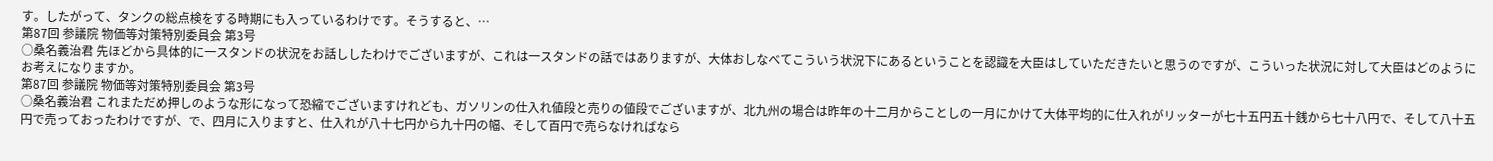す。したがって、タンクの総点検をする時期にも入っているわけです。そうすると、…
第87回 参議院 物価等対策特別委員会 第3号
○桑名義治君 先ほどから具体的に一スタンドの状況をお話ししたわけでございますが、これは一スタンドの話ではありますが、大体おしなべてこういう状況下にあるということを認識を大臣はしていただきたいと思うのですが、こういった状況に対して大臣はどのようにお考えになりますか。
第87回 参議院 物価等対策特別委員会 第3号
○桑名義治君 これまただめ押しのような形になって恐縮でございますけれども、ガソリンの仕入れ値段と売りの値段でございますが、北九州の場合は昨年の十二月からことしの一月にかけて大体平均的に仕入れがリッターが七十五円五十銭から七十八円で、そして八十五円で売っておったわけですが、で、四月に入りますと、仕入れが八十七円から九十円の幅、そして百円で売らなければなら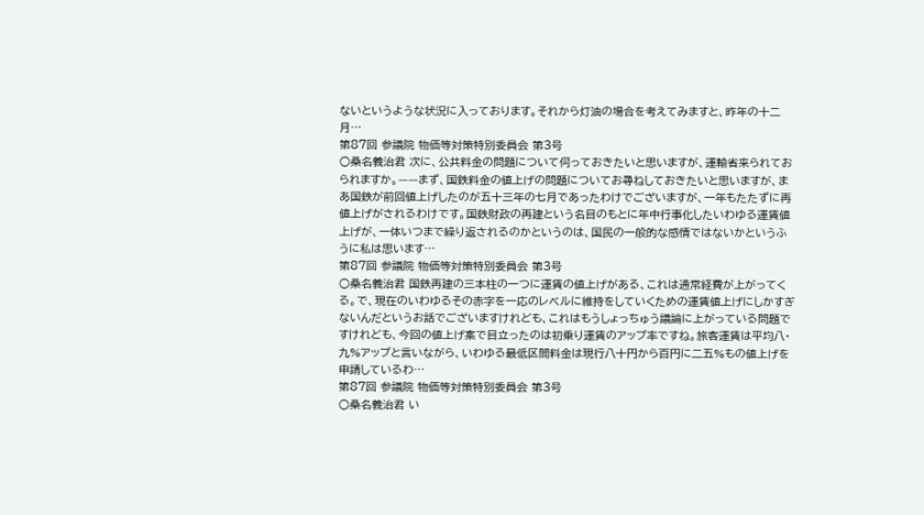ないというような状況に入っております。それから灯油の場合を考えてみますと、昨年の十二月…
第87回 参議院 物価等対策特別委員会 第3号
○桑名義治君 次に、公共料金の問題について伺っておきたいと思いますが、運輸省来られておられますか。——まず、国鉄料金の値上げの問題についてお尋ねしておきたいと思いますが、まあ国鉄が前回値上げしたのが五十三年の七月であったわけでございますが、一年もたたずに再値上げがされるわけです。国鉄財政の再建という名目のもとに年中行事化したいわゆる運賃値上げが、一体いつまで繰り返されるのかというのは、国民の一般的な感情ではないかというふうに私は思います…
第87回 参議院 物価等対策特別委員会 第3号
○桑名義治君 国鉄再建の三本柱の一つに運賃の値上げがある、これは通常経費が上がってくる。で、現在のいわゆるその赤字を一応のレベルに維持をしていくための運賃値上げにしかすぎないんだというお話でございますけれども、これはもうしょっちゅう議論に上がっている問題ですけれども、今回の値上げ案で目立ったのは初乗り運賃のアップ率ですね。旅客運賃は平均八・九%アップと言いながら、いわゆる最低区間料金は現行八十円から百円に二五%もの値上げを申請しているわ…
第87回 参議院 物価等対策特別委員会 第3号
○桑名義治君 い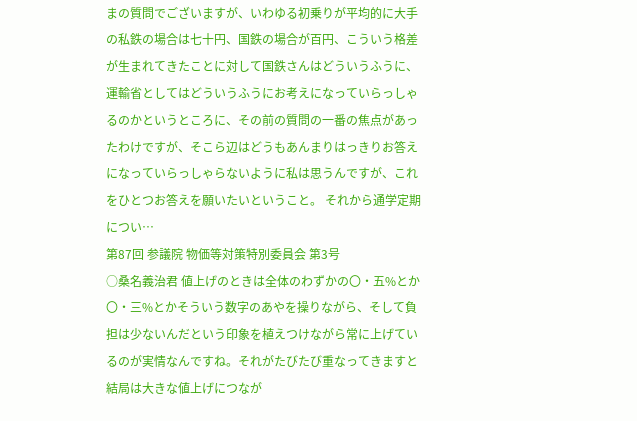まの質問でございますが、いわゆる初乗りが平均的に大手の私鉄の場合は七十円、国鉄の場合が百円、こういう格差が生まれてきたことに対して国鉄さんはどういうふうに、運輸省としてはどういうふうにお考えになっていらっしゃるのかというところに、その前の質問の一番の焦点があったわけですが、そこら辺はどうもあんまりはっきりお答えになっていらっしゃらないように私は思うんですが、これをひとつお答えを願いたいということ。 それから通学定期につい…
第87回 参議院 物価等対策特別委員会 第3号
○桑名義治君 値上げのときは全体のわずかの〇・五%とか〇・三%とかそういう数字のあやを操りながら、そして負担は少ないんだという印象を植えつけながら常に上げているのが実情なんですね。それがたびたび重なってきますと結局は大きな値上げにつなが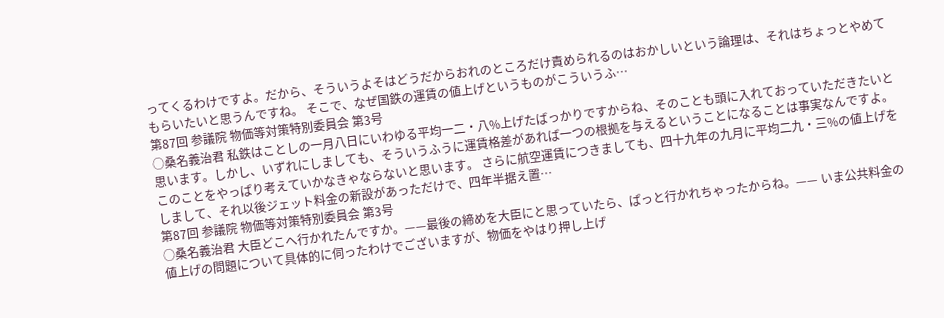ってくるわけですよ。だから、そういうよそはどうだからおれのところだけ責められるのはおかしいという論理は、それはちょっとやめてもらいたいと思うんですね。 そこで、なぜ国鉄の運賃の値上げというものがこういうふ…
第87回 参議院 物価等対策特別委員会 第3号
○桑名義治君 私鉄はことしの一月八日にいわゆる平均一二・八%上げたばっかりですからね、そのことも頭に入れておっていただきたいと思います。しかし、いずれにしましても、そういうふうに運賃格差があれば一つの根拠を与えるということになることは事実なんですよ。このことをやっぱり考えていかなきゃならないと思います。 さらに航空運賃につきましても、四十九年の九月に平均二九・三%の値上げをしまして、それ以後ジェット料金の新設があっただけで、四年半据え置…
第87回 参議院 物価等対策特別委員会 第3号
○桑名義治君 大臣どこへ行かれたんですか。——最後の締めを大臣にと思っていたら、ぱっと行かれちゃったからね。—— いま公共料金の値上げの問題について具体的に伺ったわけでございますが、物価をやはり押し上げ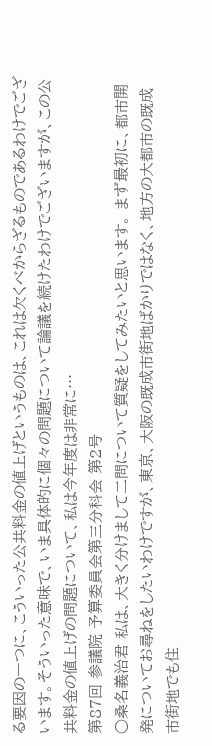る要因の一つに、こういった公共料金の値上げというものは、これは欠くべからざるものであるわけでございます。そういった意味で、いま具体的に個々の問題について論議を続けたわけでございますが、この公共料金の値上げの問題について、私は今年度は非常に…
第87回 参議院 予算委員会第三分科会 第2号
○桑名義治君 私は、大きく分けまして二問について質疑をしてみたいと思います。 まず最初に、都市開発についてお尋ねをしたいわけですが、東京、大阪の既成市街地ばかりではなく、地方の大都市の既成市街地でも住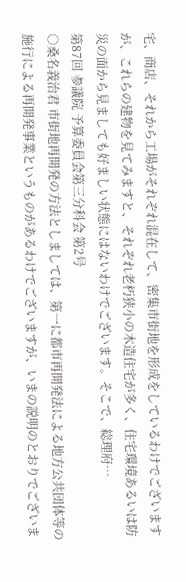宅、商店、それから工場がそれぞれ混在して、密集市街地を形成をしているわけでございますが、これらの建物を見てみますと、それぞれ老朽狭小の木造住宅が多く、住宅環境あるいは防災の面から見ましても好ましい状態にはないわけでございます。そこで、総理府…
第87回 参議院 予算委員会第三分科会 第2号
○桑名義治君 市街地再開発の方法としましては、第一に都市再開発法による地方公共団体等の施行による再開発事業というものがあるわけでございますが、いまの説明のとおりでございま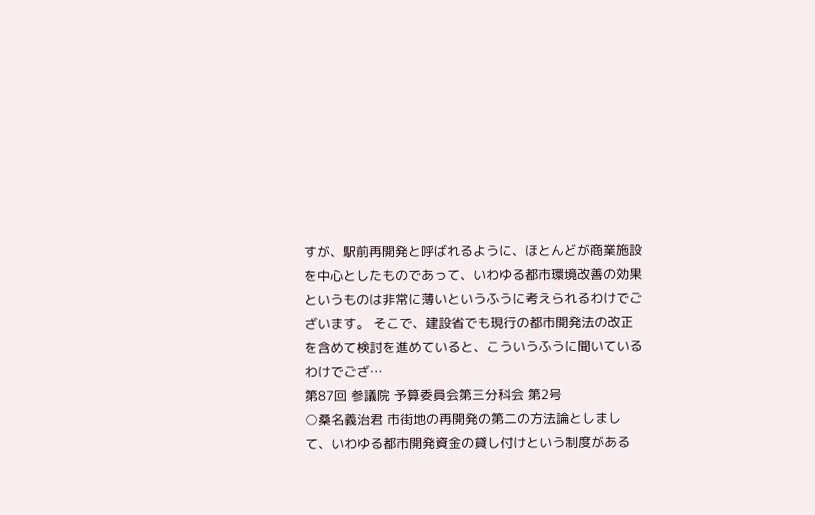すが、駅前再開発と呼ばれるように、ほとんどが商業施設を中心としたものであって、いわゆる都市環境改善の効果というものは非常に薄いというふうに考えられるわけでございます。 そこで、建設省でも現行の都市開発法の改正を含めて検討を進めていると、こういうふうに聞いているわけでござ…
第87回 参議院 予算委員会第三分科会 第2号
○桑名義治君 市街地の再開発の第二の方法論としまして、いわゆる都市開発資金の貸し付けという制度がある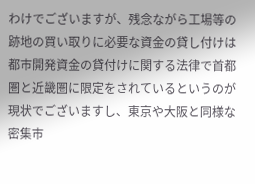わけでございますが、残念ながら工場等の跡地の買い取りに必要な資金の貸し付けは都市開発資金の貸付けに関する法律で首都圏と近畿圏に限定をされているというのが現状でございますし、東京や大阪と同様な密集市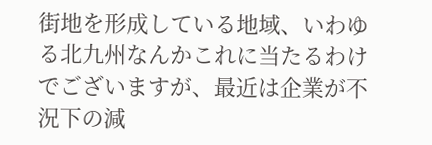街地を形成している地域、いわゆる北九州なんかこれに当たるわけでございますが、最近は企業が不況下の減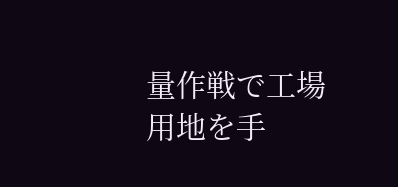量作戦で工場用地を手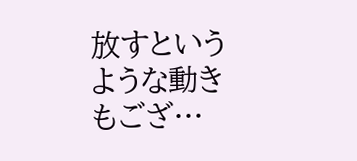放すというような動きもござ…